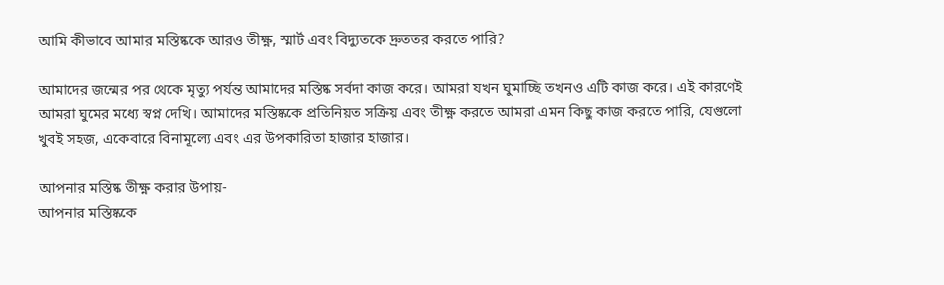আমি কীভাবে আমার মস্তিষ্ককে আরও তীক্ষ্ণ, স্মার্ট এবং বিদ্যুতকে দ্রুততর করতে পারি?

আমাদের জন্মের পর থেকে মৃত্যু পর্যন্ত আমাদের মস্তিষ্ক সর্বদা কাজ করে। আমরা যখন ঘুমাচ্ছি তখনও এটি কাজ করে। এই কারণেই আমরা ঘুমের মধ্যে স্বপ্ন দেখি। আমাদের মস্তিষ্ককে প্রতিনিয়ত সক্রিয় এবং তীক্ষ্ণ করতে আমরা এমন কিছু কাজ করতে পারি, যেগুলো খুবই সহজ, একেবারে বিনামূল্যে এবং এর উপকারিতা হাজার হাজার।

আপনার মস্তিষ্ক তীক্ষ্ণ করার উপায়-
আপনার মস্তিষ্ককে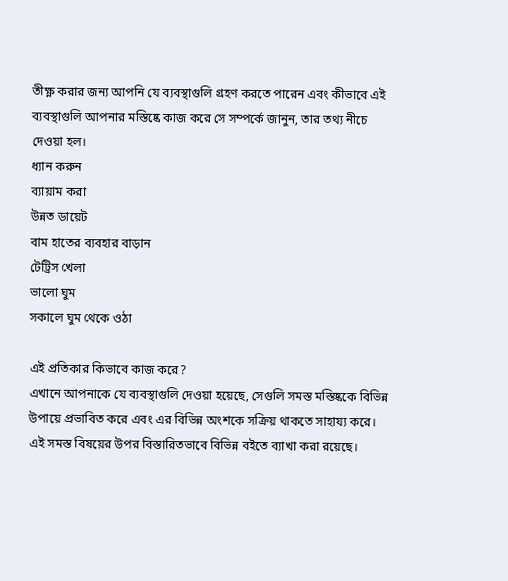তীক্ষ্ণ করার জন্য আপনি যে ব্যবস্থাগুলি গ্রহণ করতে পারেন এবং কীভাবে এই ব্যবস্থাগুলি আপনার মস্তিষ্কে কাজ করে সে সম্পর্কে জানুন, তার তথ্য নীচে দেওয়া হল।
ধ্যান করুন
ব্যায়াম করা
উন্নত ডায়েট
বাম হাতের ব্যবহার বাড়ান
টেট্রিস খেলা
ভালো ঘুম
সকালে ঘুম থেকে ওঠা

এই প্রতিকার কিভাবে কাজ করে?
এখানে আপনাকে যে ব্যবস্থাগুলি দেওয়া হয়েছে, সেগুলি সমস্ত মস্তিষ্ককে বিভিন্ন উপায়ে প্রভাবিত করে এবং এর বিভিন্ন অংশকে সক্রিয় থাকতে সাহায্য করে। এই সমস্ত বিষয়ের উপর বিস্তারিতভাবে বিভিন্ন বইতে ব্যাখা করা রয়েছে।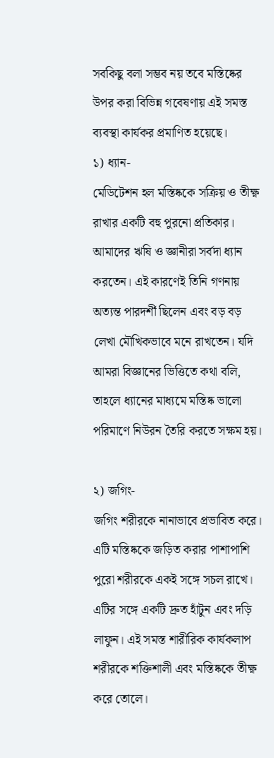সবকিছু বলা সম্ভব নয় তবে মস্তিষ্কের উপর করা বিভিন্ন গবেষণায় এই সমস্ত ব্যবস্থা কার্যকর প্রমাণিত হয়েছে।
১) ধ্যান-
মেডিটেশন হল মস্তিষ্ককে সক্রিয় ও তীক্ষ্ণ রাখার একটি বহু পুরনো প্রতিকার। আমাদের ঋষি ও জ্ঞানীরা সর্বদা ধ্যান করতেন। এই কারণেই তিনি গণনায় অত্যন্ত পারদর্শী ছিলেন এবং বড় বড় লেখা মৌখিকভাবে মনে রাখতেন। যদি আমরা বিজ্ঞানের ভিত্তিতে কথা বলি, তাহলে ধ্যানের মাধ্যমে মস্তিষ্ক ভালো পরিমাণে নিউরন তৈরি করতে সক্ষম হয়।

২) জগিং-
জগিং শরীরকে নানাভাবে প্রভাবিত করে। এটি মস্তিষ্ককে জড়িত করার পাশাপাশি পুরো শরীরকে একই সঙ্গে সচল রাখে। এটির সঙ্গে একটি দ্রুত হাঁটুন এবং দড়ি লাফুন। এই সমস্ত শারীরিক কার্যকলাপ শরীরকে শক্তিশালী এবং মস্তিষ্ককে তীক্ষ্ণ করে তোলে।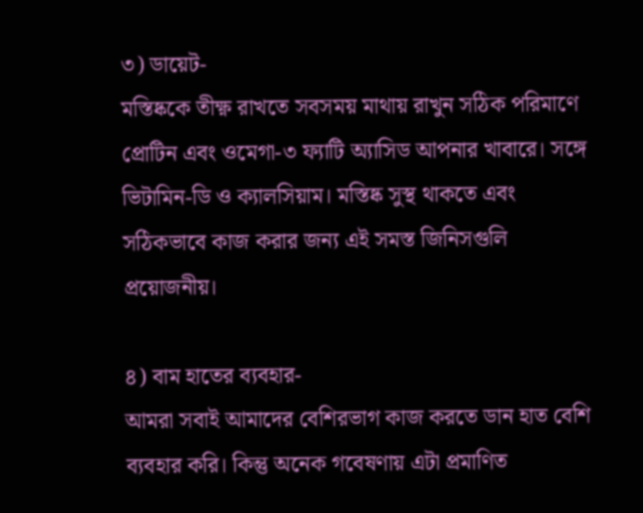৩) ডায়েট-
মস্তিষ্ককে তীক্ষ্ণ রাখতে সবসময় মাথায় রাখুন সঠিক পরিমাণে প্রোটিন এবং ওমেগা-৩ ফ্যাটি অ্যাসিড আপনার খাবারে। সঙ্গে ভিটামিন-ডি ও ক্যালসিয়াম। মস্তিষ্ক সুস্থ থাকতে এবং সঠিকভাবে কাজ করার জন্য এই সমস্ত জিনিসগুলি প্রয়োজনীয়।

৪) বাম হাতের ব্যবহার-
আমরা সবাই আমাদের বেশিরভাগ কাজ করতে ডান হাত বেশি ব্যবহার করি। কিন্তু অনেক গবেষণায় এটা প্রমাণিত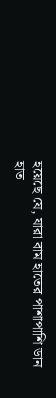হয়েছে যে, যারা বাম হাতের পাশাপাশি ডান হাত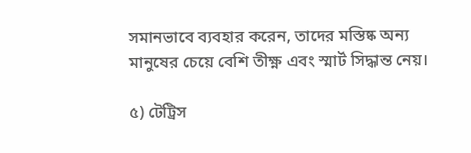সমানভাবে ব্যবহার করেন, তাদের মস্তিষ্ক অন্য মানুষের চেয়ে বেশি তীক্ষ্ণ এবং স্মার্ট সিদ্ধান্ত নেয়।

৫) টেট্রিস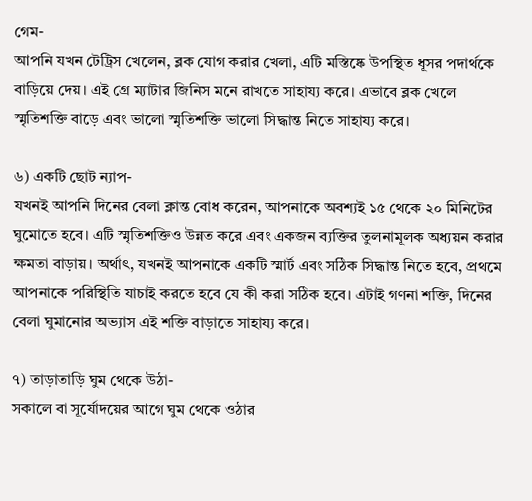গেম-
আপনি যখন টেট্রিস খেলেন, ব্লক যোগ করার খেলা, এটি মস্তিষ্কে উপস্থিত ধূসর পদার্থকে বাড়িয়ে দেয়। এই গ্রে ম্যাটার জিনিস মনে রাখতে সাহায্য করে। এভাবে ব্লক খেলে স্মৃতিশক্তি বাড়ে এবং ভালো স্মৃতিশক্তি ভালো সিদ্ধান্ত নিতে সাহায্য করে।

৬) একটি ছোট ন্যাপ-
যখনই আপনি দিনের বেলা ক্লান্ত বোধ করেন, আপনাকে অবশ্যই ১৫ থেকে ২০ মিনিটের ঘুমোতে হবে। এটি স্মৃতিশক্তিও উন্নত করে এবং একজন ব্যক্তির তুলনামূলক অধ্যয়ন করার ক্ষমতা বাড়ায়। অর্থাৎ, যখনই আপনাকে একটি স্মার্ট এবং সঠিক সিদ্ধান্ত নিতে হবে, প্রথমে আপনাকে পরিস্থিতি যাচাই করতে হবে যে কী করা সঠিক হবে। এটাই গণনা শক্তি, দিনের বেলা ঘুমানোর অভ্যাস এই শক্তি বাড়াতে সাহায্য করে।

৭) তাড়াতাড়ি ঘুম থেকে উঠা-
সকালে বা সূর্যোদয়ের আগে ঘুম থেকে ওঠার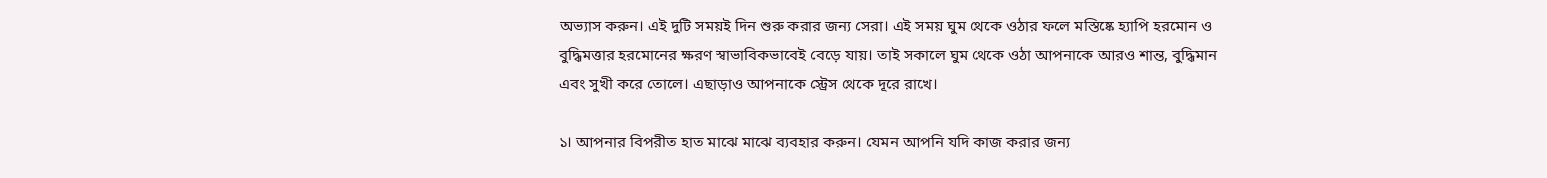অভ্যাস করুন। এই দুটি সময়ই দিন শুরু করার জন্য সেরা। এই সময় ঘুম থেকে ওঠার ফলে মস্তিষ্কে হ্যাপি হরমোন ও বুদ্ধিমত্তার হরমোনের ক্ষরণ স্বাভাবিকভাবেই বেড়ে যায়। তাই সকালে ঘুম থেকে ওঠা আপনাকে আরও শান্ত, বুদ্ধিমান এবং সুখী করে তোলে। এছাড়াও আপনাকে স্ট্রেস থেকে দূরে রাখে।

১। আপনার বিপরীত হাত মাঝে মাঝে ব্যবহার করুন। যেমন আপনি যদি কাজ করার জন্য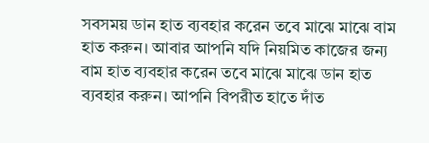সবসময় ডান হাত ব্যবহার করেন তবে মাঝে মাঝে বাম হাত করুন। আবার আপনি যদি নিয়মিত কাজের জন্য বাম হাত ব্যবহার করেন তবে মাঝে মাঝে ডান হাত ব্যবহার করুন। আপনি বিপরীত হাতে দাঁত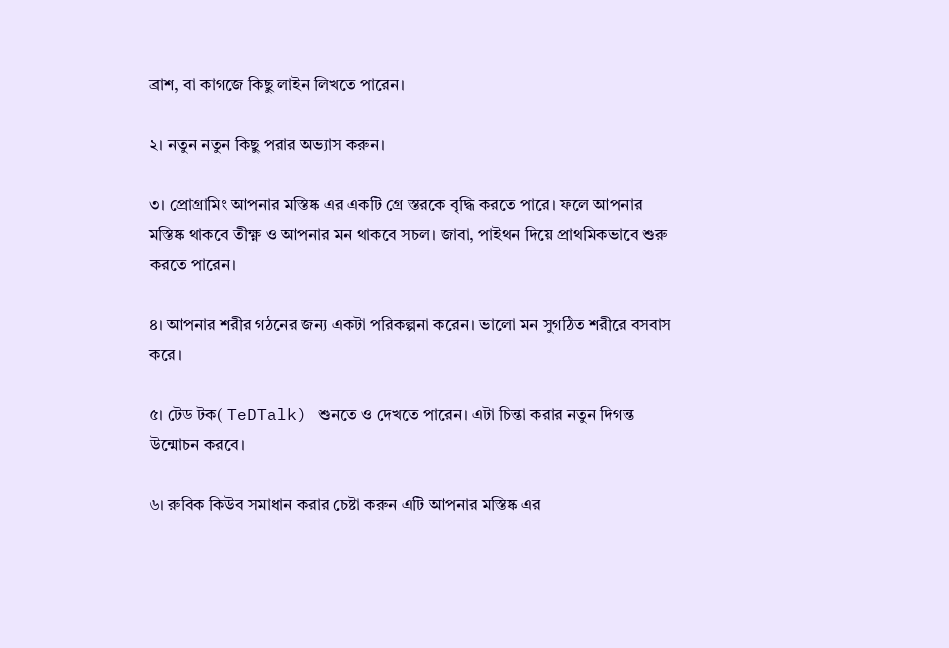ব্রাশ, বা কাগজে কিছু লাইন লিখতে পারেন।

২। নতুন নতুন কিছু পরার অভ্যাস করুন।

৩। প্রোগ্রামিং আপনার মস্তিষ্ক এর একটি গ্রে স্তরকে বৃদ্ধি করতে পারে। ফলে আপনার মস্তিষ্ক থাকবে তীক্ষ্ণ ও আপনার মন থাকবে সচল। জাবা, পাইথন দিয়ে প্রাথমিকভাবে শুরু করতে পারেন।

৪। আপনার শরীর গঠনের জন্য একটা পরিকল্পনা করেন। ভালো মন সুগঠিত শরীরে বসবাস করে।

৫। টেড টক( TeDTalk) শুনতে ও দেখতে পারেন। এটা চিন্তা করার নতুন দিগন্ত উন্মোচন করবে।

৬। রুবিক কিউব সমাধান করার চেষ্টা করুন এটি আপনার মস্তিষ্ক এর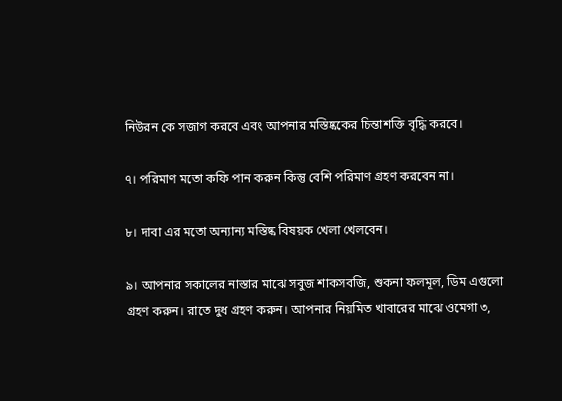নিউরন কে সজাগ করবে এবং আপনার মস্তিষ্ককের চিন্তাশক্তি বৃদ্ধি করবে।

৭। পরিমাণ মতো কফি পান করুন কিন্তু বেশি পরিমাণ গ্রহণ করবেন না।

৮। দাবা এর মতো অন্যান্য মস্তিষ্ক বিষয়ক খেলা খেলবেন।

৯। আপনার সকালের নাস্তার মাঝে সবুজ শাকসবজি, শুকনা ফলমূল, ডিম এগুলো গ্রহণ করুন। রাতে দুধ গ্রহণ করুন। আপনার নিয়মিত খাবারের মাঝে ওমেগা ৩,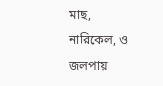মাছ, নারিকেল, ও জলপায়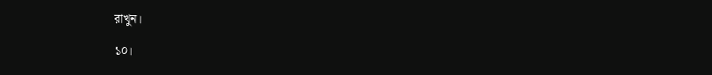রাখুন।

১০।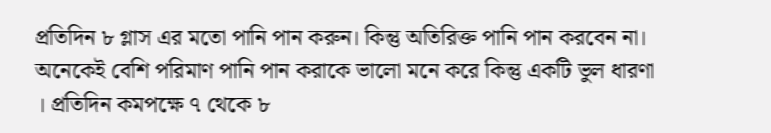প্রতিদিন ৮ গ্লাস এর মতো পানি পান করুন। কিন্তু অতিরিক্ত পানি পান করবেন না। অনেকেই বেশি পরিমাণ পানি পান করাকে ভালো মনে করে কিন্তু একটি ভুল ধারণা । প্রতিদিন কমপক্ষে ৭ থেকে ৮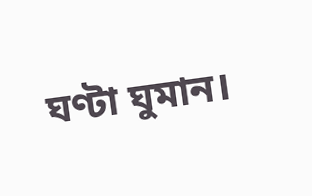ঘণ্টা ঘুমান।